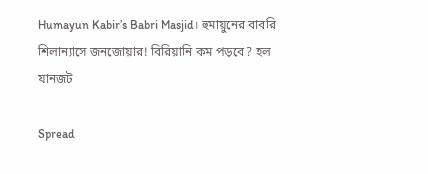Humayun Kabir’s Babri Masjid। হুমায়ুনের বাবরি শিলান্যাসে জনজোয়ার! বিরিয়ানি কম পড়বে? হল যানজট

Spread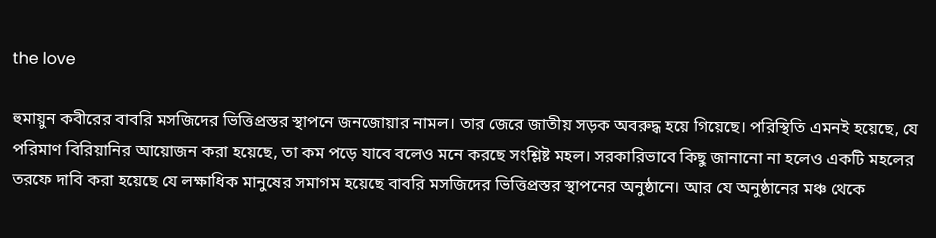the love

হুমায়ুন কবীরের বাবরি মসজিদের ভিত্তিপ্রস্তর স্থাপনে জনজোয়ার নামল। তার জেরে জাতীয় সড়ক অবরুদ্ধ হয়ে গিয়েছে। পরিস্থিতি এমনই হয়েছে, যে পরিমাণ বিরিয়ানির আয়োজন করা হয়েছে, তা কম পড়ে যাবে বলেও মনে করছে সংশ্লিষ্ট মহল। সরকারিভাবে কিছু জানানো না হলেও একটি মহলের তরফে দাবি করা হয়েছে যে লক্ষাধিক মানুষের সমাগম হয়েছে বাবরি মসজিদের ভিত্তিপ্রস্তর স্থাপনের অনুষ্ঠানে। আর যে অনুষ্ঠানের মঞ্চ থেকে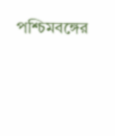পশ্চিমবঙ্গের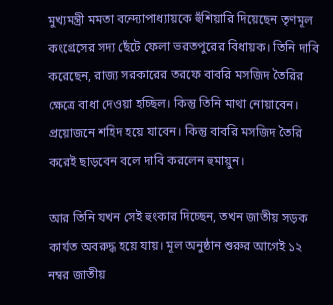মুখ্যমন্ত্রী মমতা বন্দ্যোপাধ্যায়কে হুঁশিয়ারি দিয়েছেন তৃণমূল কংগ্রেসের সদ্য ছেঁটে ফেলা ভরতপুরের বিধায়ক। তিনি দাবি করেছেন, রাজ্য সরকারের তরফে বাবরি মসজিদ তৈরির ক্ষেত্রে বাধা দেওয়া হচ্ছিল। কিন্তু তিনি মাথা নোয়াবেন। প্রয়োজনে শহিদ হয়ে যাবেন। কিন্তু বাবরি মসজিদ তৈরি করেই ছাড়বেন বলে দাবি করলেন হুমায়ুন।

আর তিনি যখন সেই হুংকার দিচ্ছেন, তখন জাতীয় সড়ক কার্যত অবরুদ্ধ হয়ে যায়। মূল অনুষ্ঠান শুরুর আগেই ১২ নম্বর জাতীয়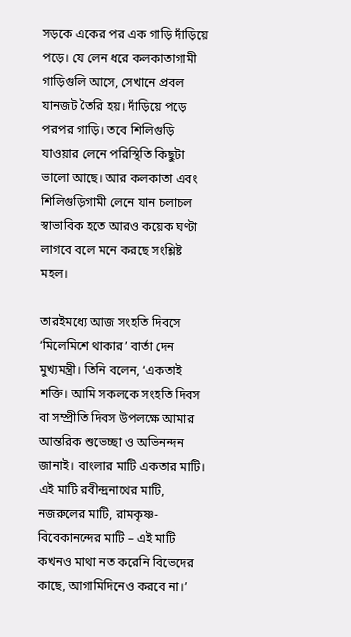সড়কে একের পর এক গাড়ি দাঁড়িয়ে পড়ে। যে লেন ধরে কলকাতাগামী গাড়িগুলি আসে, সেখানে প্রবল যানজট তৈরি হয়। দাঁড়িয়ে পড়ে পরপর গাড়ি। তবে শিলিগুড়ি যাওয়ার লেনে পরিস্থিতি কিছুটা ভালো আছে। আর কলকাতা এবং শিলিগুড়িগামী লেনে যান চলাচল স্বাভাবিক হতে আরও কয়েক ঘণ্টা লাগবে বলে মনে করছে সংশ্লিষ্ট মহল।

তারইমধ্যে আজ সংহতি দিবসে ‘মিলেমিশে থাকার’ বার্তা দেন মুখ্যমন্ত্রী। তিনি বলেন, ‘একতাই শক্তি। আমি সকলকে সংহতি দিবস বা সম্প্রীতি দিবস উপলক্ষে আমার আন্তরিক শুভেচ্ছা ও অভিনন্দন জানাই। বাংলার মাটি একতার মাটি। এই মাটি রবীন্দ্রনাথের মাটি, নজরুলের মাটি, রামকৃষ্ণ-বিবেকানন্দের মাটি – এই মাটি কখনও মাথা নত করেনি বিভেদের কাছে, আগামিদিনেও করবে না।’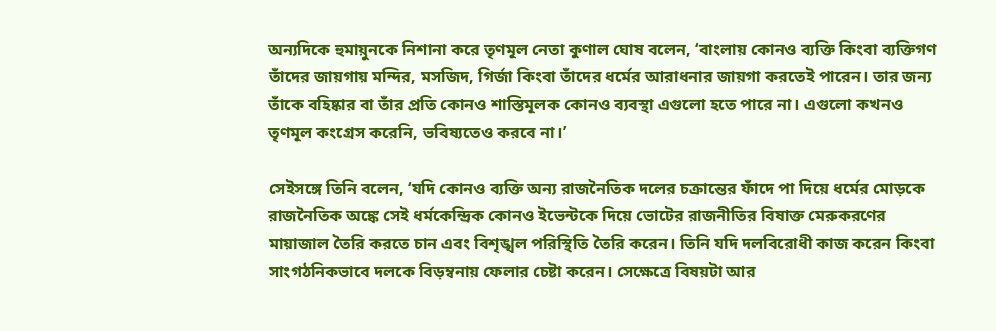অন্যদিকে হুমায়ুনকে নিশানা করে তৃণমূল নেতা কুণাল ঘোষ বলেন, ‘বাংলায় কোনও ব্যক্তি কিংবা ব্যক্তিগণ তাঁদের জায়গায় মন্দির, মসজিদ, গির্জা কিংবা তাঁদের ধর্মের আরাধনার জায়গা করতেই পারেন। তার জন্য তাঁকে বহিষ্কার বা তাঁর প্রতি কোনও শাস্তিমূলক কোনও ব্যবস্থা এগুলো হতে পারে না। এগুলো কখনও তৃণমূল কংগ্রেস করেনি, ভবিষ্যতেও করবে না।’

সেইসঙ্গে তিনি বলেন, ‘যদি কোনও ব্যক্তি অন্য রাজনৈতিক দলের চক্রান্তের ফাঁদে পা দিয়ে ধর্মের মোড়কে রাজনৈতিক অঙ্কে সেই ধর্মকেন্দ্রিক কোনও ইভেন্টকে দিয়ে ভোটের রাজনীতির বিষাক্ত মেরুকরণের মায়াজাল তৈরি করতে চান এবং বিশৃঙ্খল পরিস্থিতি তৈরি করেন। তিনি যদি দলবিরোধী কাজ করেন কিংবা সাংগঠনিকভাবে দলকে বিড়ম্বনায় ফেলার চেষ্টা করেন। সেক্ষেত্রে বিষয়টা আর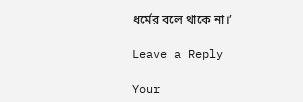ধর্মের বলে থাকে না।’

Leave a Reply

Your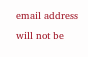email address will not be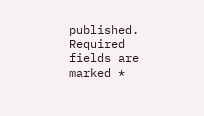published. Required fields are marked *